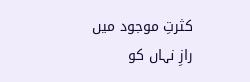کثرتِ موجود میں رازِ نہاں کو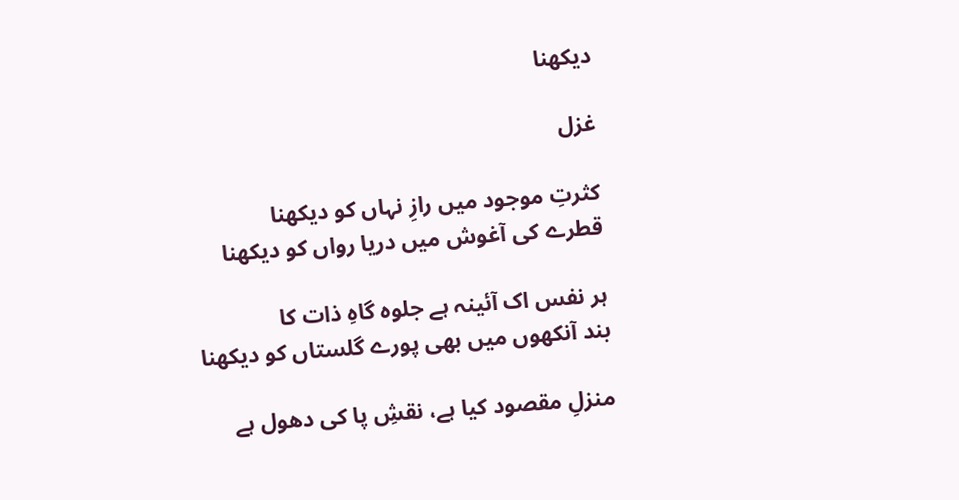دیکھنا

غزل

کثرتِ موجود میں رازِ نہاں کو دیکھنا
قطرے کی آغوش میں دریا رواں کو دیکھنا

ہر نفس اک آئینہ ہے جلوہ گاہِ ذات کا
بند آنکھوں میں بھی پورے گلستاں کو دیکھنا

منزلِ مقصود کیا ہے، نقشِ پا کی دھول ہے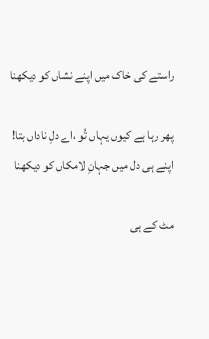راستے کی خاک میں اپنے نشاں کو دیکھنا

پھر رہا ہے کیوں یہاں تُو ،اے دلِ ناداں بتا!
اپنے ہی دل میں جہانِ لامکاں کو دیکھنا

مٹ کے ہی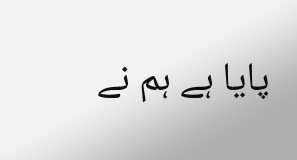پایا ہے ہم نے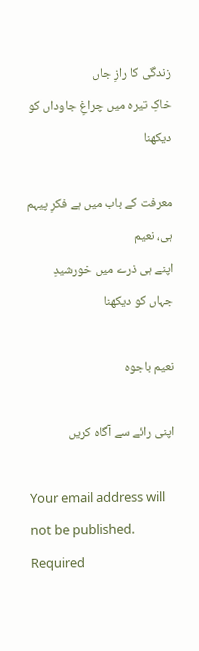زندگی کا رازِ جاں
خاکِ تیرہ میں چراغِ جاوداں کو دیکھنا

معرفت کے باب میں ہے فکرِ پیہم ہی، نعیم
اپنے ہی ذرے میں خورشیدِ جہاں کو دیکھنا

نعیم باجوہ

اپنی رائے سے آگاہ کریں

Your email address will not be published. Required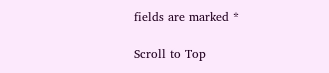fields are marked *

Scroll to Top